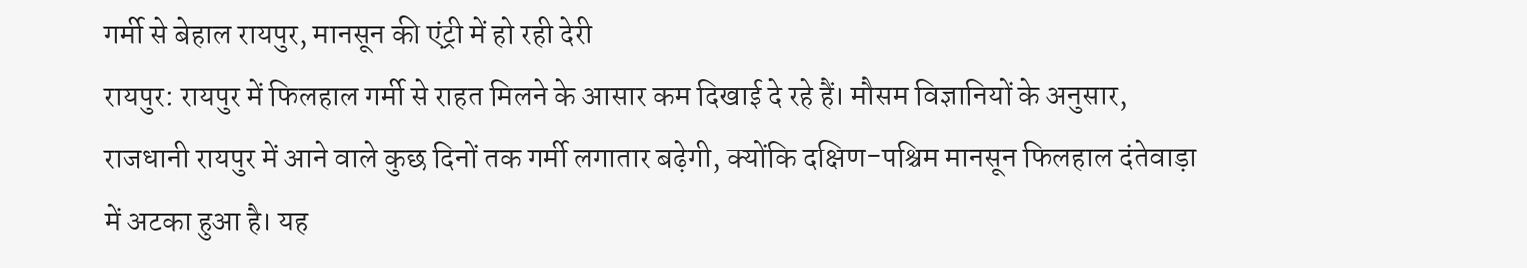गर्मी से बेहाल रायपुर, मानसून की एंट्री में हो रही देरी
रायपुर: रायपुर में फिलहाल गर्मी से राहत मिलने के आसार कम दिखाई दे रहे हैं। मौसम विज्ञानियों के अनुसार, राजधानी रायपुर में आने वाले कुछ दिनों तक गर्मी लगातार बढ़ेगी, क्योंकि दक्षिण-पश्चिम मानसून फिलहाल दंतेवाड़ा में अटका हुआ है। यह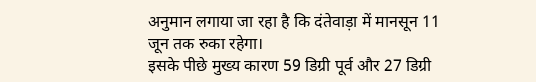अनुमान लगाया जा रहा है कि दंतेवाड़ा में मानसून 11 जून तक रुका रहेगा।
इसके पीछे मुख्य कारण 59 डिग्री पूर्व और 27 डिग्री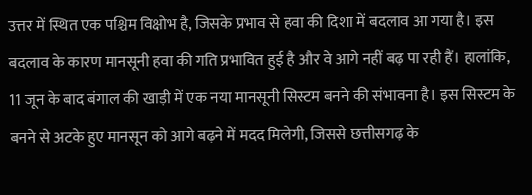उत्तर में स्थित एक पश्चिम विक्षोभ है, जिसके प्रभाव से हवा की दिशा में बदलाव आ गया है। इस बदलाव के कारण मानसूनी हवा की गति प्रभावित हुई है और वे आगे नहीं बढ़ पा रही हैं। हालांकि, 11 जून के बाद बंगाल की खाड़ी में एक नया मानसूनी सिस्टम बनने की संभावना है। इस सिस्टम के बनने से अटके हुए मानसून को आगे बढ़ने में मदद मिलेगी, जिससे छत्तीसगढ़ के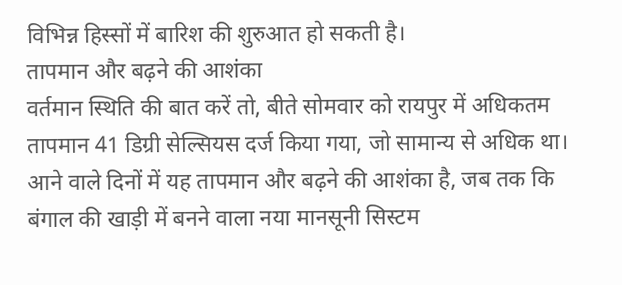विभिन्न हिस्सों में बारिश की शुरुआत हो सकती है।
तापमान और बढ़ने की आशंका
वर्तमान स्थिति की बात करें तो, बीते सोमवार को रायपुर में अधिकतम तापमान 41 डिग्री सेल्सियस दर्ज किया गया, जो सामान्य से अधिक था। आने वाले दिनों में यह तापमान और बढ़ने की आशंका है, जब तक कि बंगाल की खाड़ी में बनने वाला नया मानसूनी सिस्टम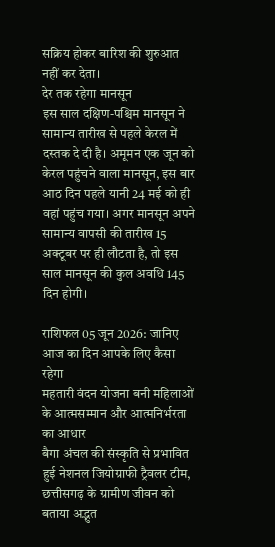सक्रिय होकर बारिश की शुरुआत नहीं कर देता।
देर तक रहेगा मानसून
इस साल दक्षिण-पश्चिम मानसून ने सामान्य तारीख से पहले केरल में दस्तक दे दी है। अमूमन एक जून को केरल पहुंचने वाला मानसून, इस बार आठ दिन पहले यानी 24 मई को ही वहां पहुंच गया। अगर मानसून अपने सामान्य वापसी की तारीख 15 अक्टूबर पर ही लौटता है, तो इस साल मानसून की कुल अवधि 145 दिन होगी।

राशिफल 05 जून 2026: जानिए आज का दिन आपके लिए कैसा रहेगा
महतारी वंदन योजना बनी महिलाओं के आत्मसम्मान और आत्मनिर्भरता का आधार
बैगा अंचल की संस्कृति से प्रभावित हुई नेशनल जियोग्राफी ट्रैवलर टीम, छत्तीसगढ़ के ग्रामीण जीवन को बताया अद्भुत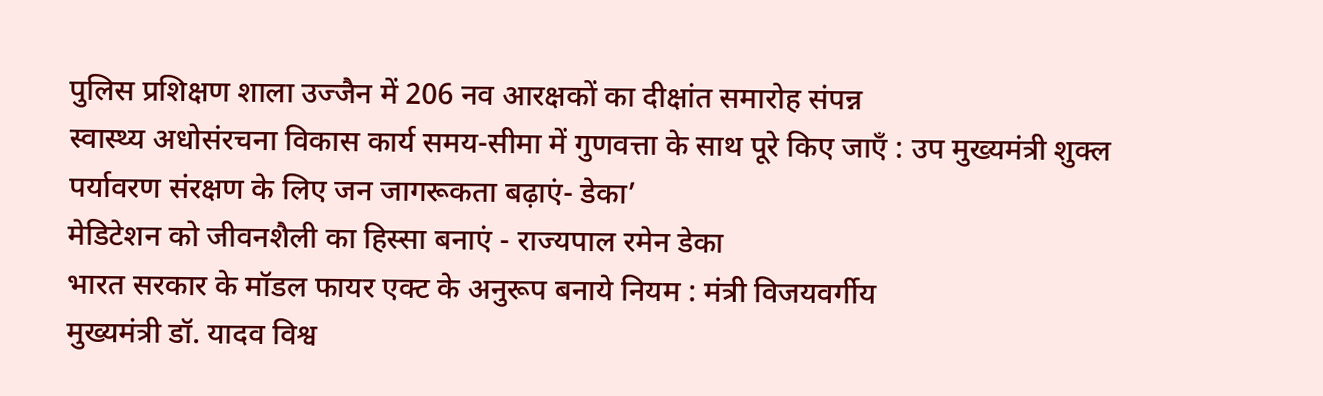पुलिस प्रशिक्षण शाला उज्जैन में 206 नव आरक्षकों का दीक्षांत समारोह संपन्न
स्वास्थ्य अधोसंरचना विकास कार्य समय-सीमा में गुणवत्ता के साथ पूरे किए जाएँ : उप मुख्यमंत्री शुक्ल
पर्यावरण संरक्षण के लिए जन जागरूकता बढ़ाएं- डेका’
मेडिटेशन को जीवनशैली का हिस्सा बनाएं - राज्यपाल रमेन डेका
भारत सरकार के मॉडल फायर एक्ट के अनुरूप बनाये नियम : मंत्री विजयवर्गीय
मुख्यमंत्री डॉ. यादव विश्व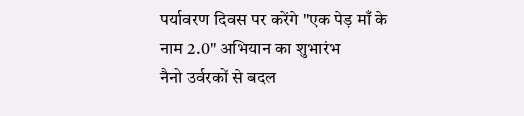पर्यावरण दिवस पर करेंगे "एक पेड़ माँ के नाम 2.0" अभियान का शुभारंभ
नैनो उर्वरकों से बदल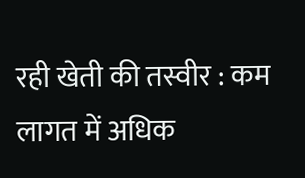रही खेती की तस्वीर : कम लागत में अधिक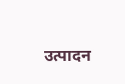उत्पादन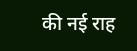की नई राह